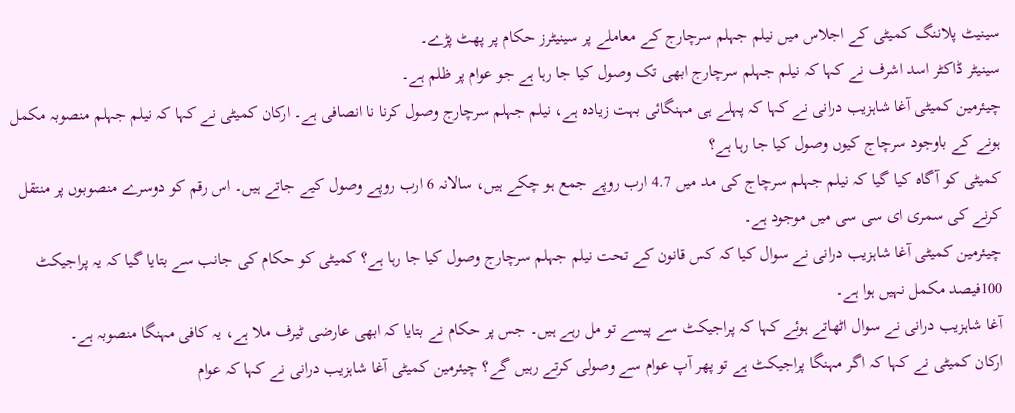سینیٹ پلاننگ کمیٹی کے اجلاس میں نیلم جہلم سرچارج کے معاملے پر سینیٹرز حکام پر پھٹ پڑے۔
سینیٹر ڈاکٹر اسد اشرف نے کہا کہ نیلم جہلم سرچارج ابھی تک وصول کیا جا رہا ہے جو عوام پر ظلم ہے۔
چیئرمین کمیٹی آغا شاہزیب درانی نے کہا کہ پہلے ہی مہنگائی بہت زیادہ ہے، نیلم جہلم سرچارج وصول کرنا نا انصافی ہے۔ ارکان کمیٹی نے کہا کہ نیلم جہلم منصوبہ مکمل ہونے کے باوجود سرچاج کیوں وصول کیا جا رہا ہے؟
کمیٹی کو آگاہ کیا گیا کہ نیلم جہلم سرچاج کی مد میں 4.7 ارب روپے جمع ہو چکے ہیں، سالانہ 6 ارب روپے وصول کیے جاتے ہیں۔ اس رقم کو دوسرے منصوبوں پر منتقل کرنے کی سمری ای سی سی میں موجود ہے۔
چیئرمین کمیٹی آغا شاہزیب درانی نے سوال کیا کہ کس قانون کے تحت نیلم جہلم سرچارج وصول کیا جا رہا ہے؟ کمیٹی کو حکام کی جانب سے بتایا گیا کہ یہ پراجیکٹ 100فیصد مکمل نہیں ہوا ہے۔
آغا شاہزیب درانی نے سوال اٹھاتے ہوئے کہا کہ پراجیکٹ سے پیسے تو مل رہے ہیں۔ جس پر حکام نے بتایا کہ ابھی عارضی ٹیرف ملا ہے، یہ کافی مہنگا منصوبہ ہے۔
ارکان کمیٹی نے کہا کہ اگر مہنگا پراجیکٹ ہے تو پھر آپ عوام سے وصولی کرتے رہیں گے؟ چیئرمین کمیٹی آغا شاہزیب درانی نے کہا کہ عوام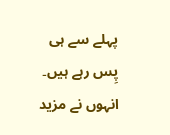پہلے سے ہی پِس رہے ہیں۔
انہوں نے مزید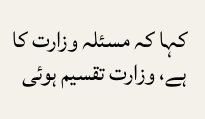کہا کہ مسئلہ وزارت کا ہے، وزارت تقسیم ہوئی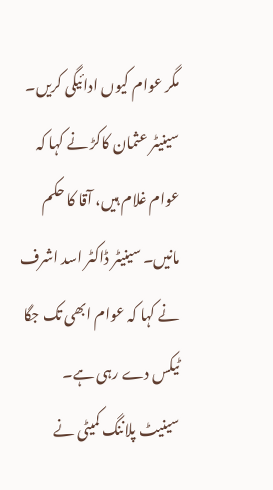مگر عوام کیوں ادائیگی کریں۔
سینیٹر عثمان کاکڑ نے کہا کہ عوام غلام ہیں، آقا کا حکم مانیں۔ سینیٹر ڈاکٹر اسد اشرف نے کہا کہ عوام ابھی تک جگا ٹیکس دے رہی ہے۔
سینیٹ پلاننگ کمیٹی نے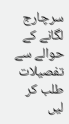سرچارج لگانے کے حوالے سے تفصیلات طلب کر لیں